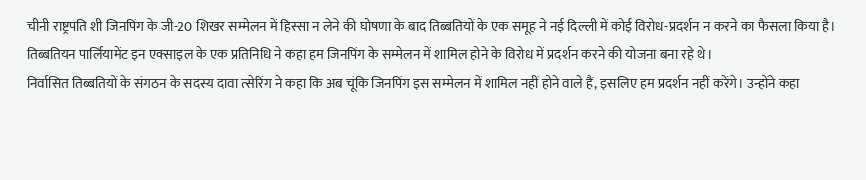चीनी राष्ट्रपति शी जिनपिंग के जी-20 शिखर सम्मेलन में हिस्सा न लेने की घोषणा के बाद तिब्बतियों के एक समूह ने नई दिल्ली में कोई विरोध-प्रदर्शन न करने का फैसला किया है। तिब्बतियन पार्लियामेंट इन एक्साइल के एक प्रतिनिधि ने कहा हम जिनपिंग के सम्मेलन में शामिल होने के विरोध में प्रदर्शन करने की योजना बना रहे थे।
निर्वासित तिब्बतियों के संगठन के सदस्य दावा त्सेरिंग ने कहा कि अब चूंकि जिनपिंग इस सम्मेलन में शामिल नहीं होने वाले हैं, इसलिए हम प्रदर्शन नहीं करेंगे। उन्होंने कहा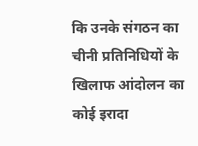कि उनके संगठन का चीनी प्रतिनिधियों के खिलाफ आंदोलन का कोई इरादा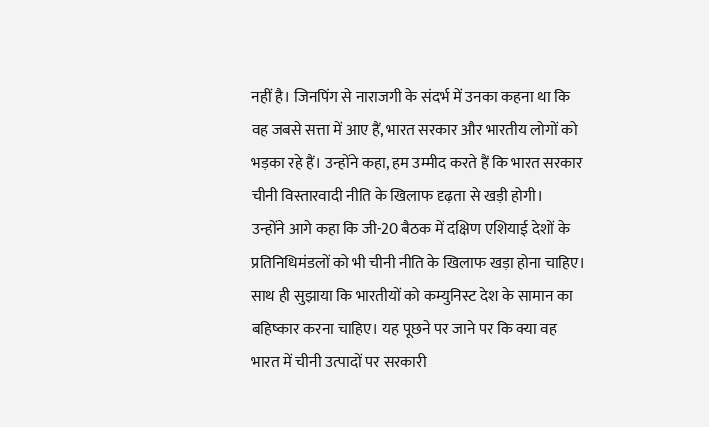नहीं है। जिनपिंग से नाराजगी के संदर्भ में उनका कहना था कि वह जबसे सत्ता में आए हैं, भारत सरकार और भारतीय लोगों को भड़का रहे हैं। उन्होंने कहा, हम उम्मीद करते हैं कि भारत सरकार चीनी विस्तारवादी नीति के खिलाफ दृढ़ता से खड़ी होगी।
उन्होंने आगे कहा कि जी-20 बैठक में दक्षिण एशियाई देशों के प्रतिनिधिमंडलों को भी चीनी नीति के खिलाफ खड़ा होना चाहिए। साथ ही सुझाया कि भारतीयों को कम्युनिस्ट देश के सामान का बहिष्कार करना चाहिए। यह पूछने पर जाने पर कि क्या वह भारत में चीनी उत्पादों पर सरकारी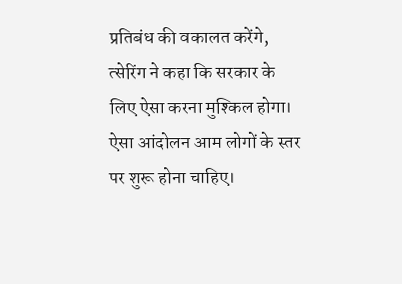प्रतिबंध की वकालत करेंगे, त्सेरिंग ने कहा कि सरकार के लिए ऐसा करना मुश्किल होगा। ऐसा आंदोलन आम लोगों के स्तर पर शुरू होना चाहिए।